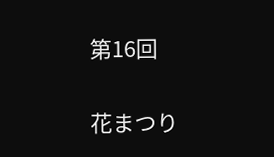第16回

花まつり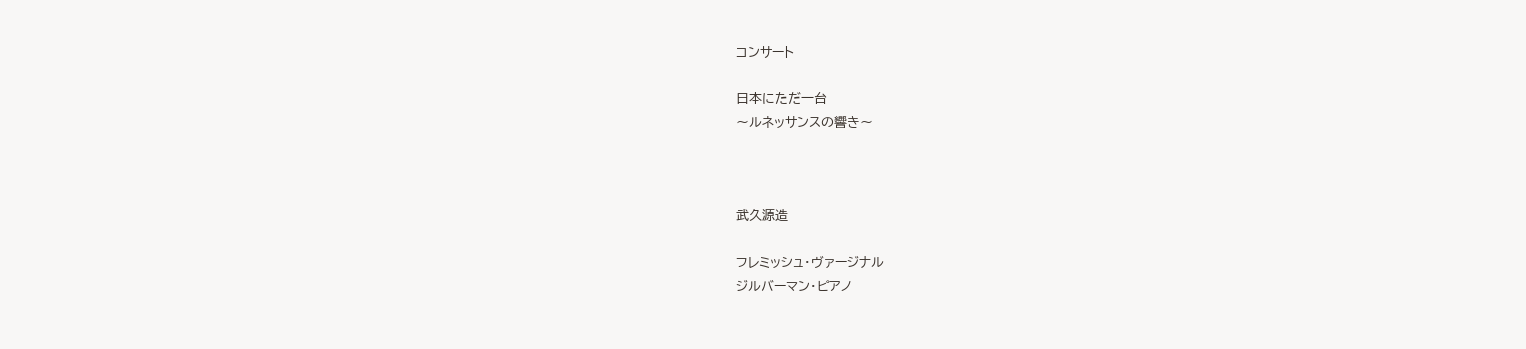コンサート

日本にただ一台
〜ルネッサンスの響き〜



武久源造

フレミッシュ・ヴァージナル
ジルバーマン・ピアノ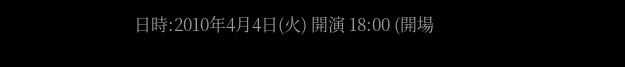日時:2010年4月4日(火) 開演 18:00 (開場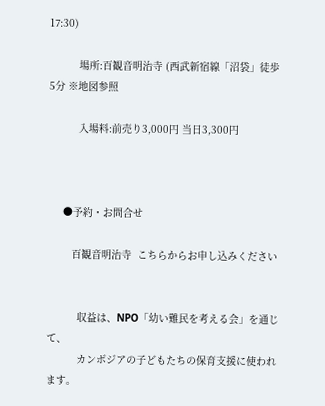17:30)

          場所:百観音明治寺 (西武新宿線「沼袋」徒歩5分 ※地図参照

          入場料:前売り3,000円 当日3,300円



     ●予約・お問合せ

        百観音明治寺  こちらからお申し込みください


          収益は、NPO「幼い難民を考える会」を通じて、
          カンボジアの子どもたちの保育支援に使われます。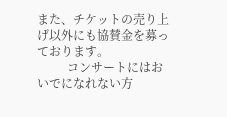また、チケットの売り上げ以外にも協賛金を募っております。
          コンサートにはおいでになれない方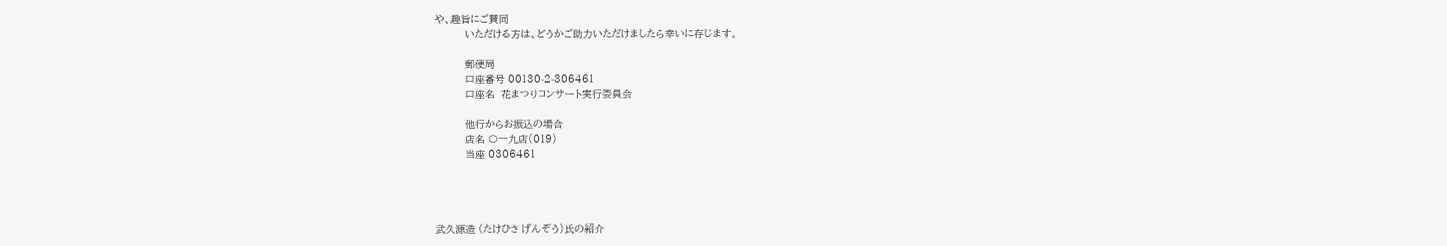や、趣旨にご賛同
          いただける方は、どうかご助力いただけましたら幸いに存じます。

          郵便局
          口座番号 00130-2-306461
          口座名  花まつりコンサート実行委員会

          他行からお振込の場合
          店名 〇一九店(019)
          当座 0306461




武久源造 (たけひさ げんぞう)氏の紹介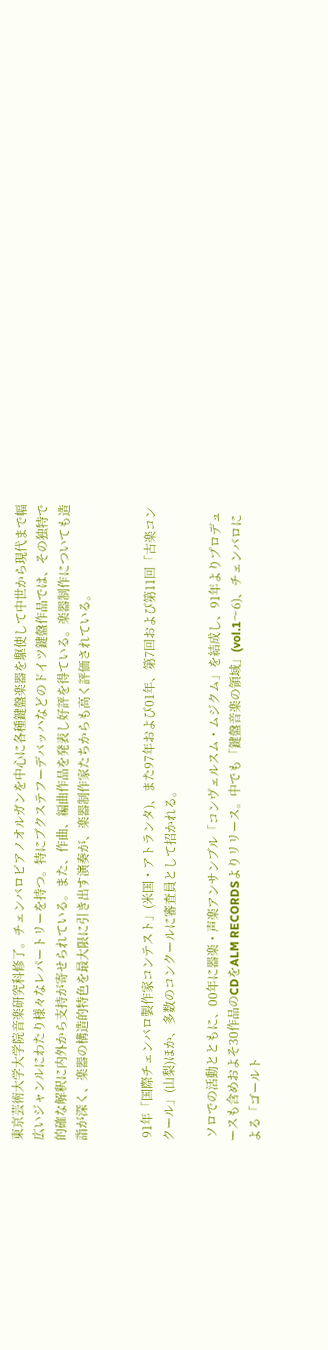東京芸術大学大学院音楽研究科修了。チェンバロピアノオルガンを中心に各種鍵盤楽器を駆使して中世から現代まで幅広いジャンルにわたり様々なレパートリーを持つ。特にブクステフーデバッハなどのドイツ鍵盤作品では、その独特で的確な解釈に内外から支持が寄せられている。また、作曲、編曲作品を発表し好評を得ている。楽器制作についても造詣が深く、楽器の構造的特色を最大限に引き出す演奏が、楽器制作家たちからも高く評価されている。


 91年「国際チェンバロ製作家コンテスト」(米国・アトランタ)、また97年および01年、第7回および第11回「古楽コンクール」(山梨)ほか、多数のコンクールに審査員として招かれる。

 ソロでの活動とともに、00年に器楽・声楽アンサンブル「コンヴェルスム・ムジクム」を結成し、91年よりプロデュースも含めおよそ30作品のCDをALM RECORDSよりリリース。中でも「鍵盤音楽の領域」(vol.1〜6)、チェンバロによる「ゴールト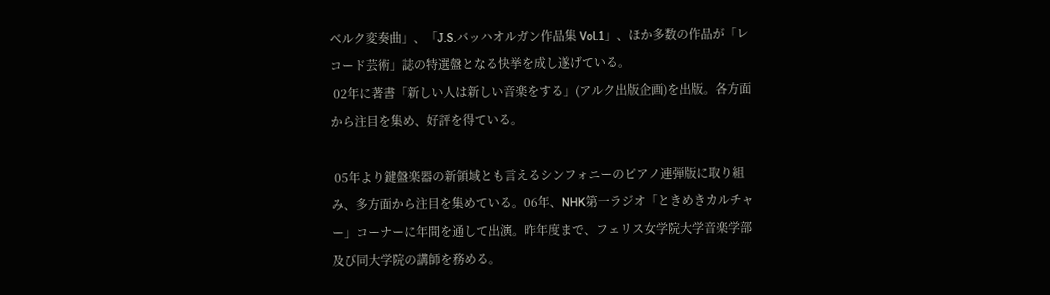ベルク変奏曲」、「J.S.バッハオルガン作品集 Vol.1」、ほか多数の作品が「レコード芸術」誌の特選盤となる快挙を成し遂げている。
 02年に著書「新しい人は新しい音楽をする」(アルク出版企画)を出版。各方面から注目を集め、好評を得ている。

 05年より鍵盤楽器の新領域とも言えるシンフォニーのピアノ連弾版に取り組み、多方面から注目を集めている。06年、NHK第一ラジオ「ときめきカルチャー」コーナーに年間を通して出演。昨年度まで、フェリス女学院大学音楽学部及び同大学院の講師を務める。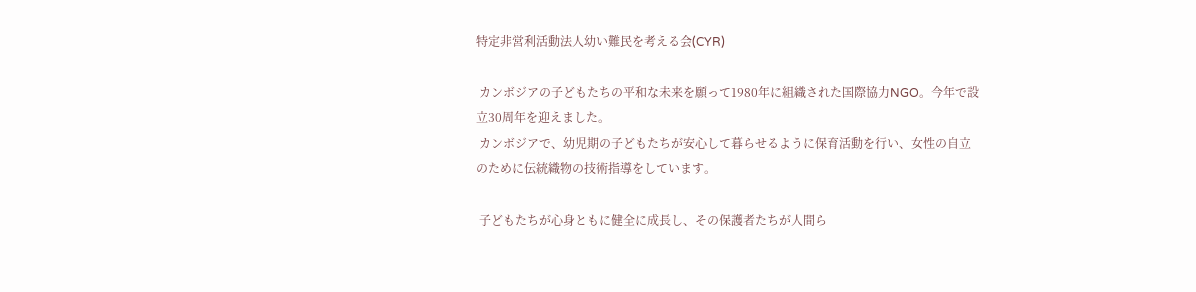特定非営利活動法人幼い難民を考える会(CYR)

 カンボジアの子どもたちの平和な未来を願って1980年に組織された国際協力NGO。今年で設立30周年を迎えました。
 カンボジアで、幼児期の子どもたちが安心して暮らせるように保育活動を行い、女性の自立のために伝統織物の技術指導をしています。

 子どもたちが心身ともに健全に成長し、その保護者たちが人間ら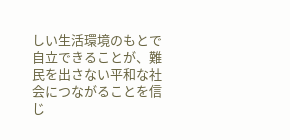しい生活環境のもとで自立できることが、難民を出さない平和な社会につながることを信じ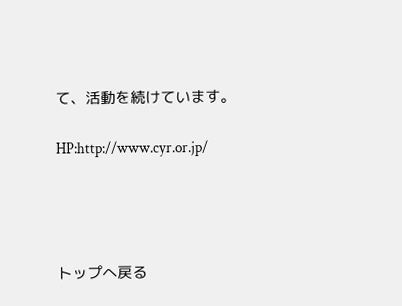て、活動を続けています。

HP:http://www.cyr.or.jp/




トップへ戻る